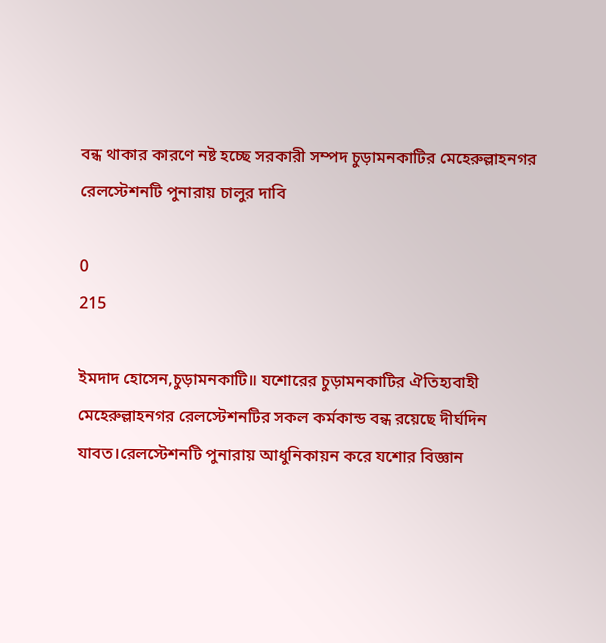বন্ধ থাকার কারণে নষ্ট হচ্ছে সরকারী সম্পদ চুড়ামনকাটির মেহেরুল্লাহনগর রেলস্টেশনটি পুনারায় চালুর দাবি

0
215

ইমদাদ হোসেন,চুড়ামনকাটি॥ যশোরের চুড়ামনকাটির ঐতিহ্যবাহী মেহেরুল্লাহনগর রেলস্টেশনটির সকল কর্মকান্ড বন্ধ রয়েছে দীর্ঘদিন যাবত।রেলস্টেশনটি পুনারায় আধুনিকায়ন করে যশোর বিজ্ঞান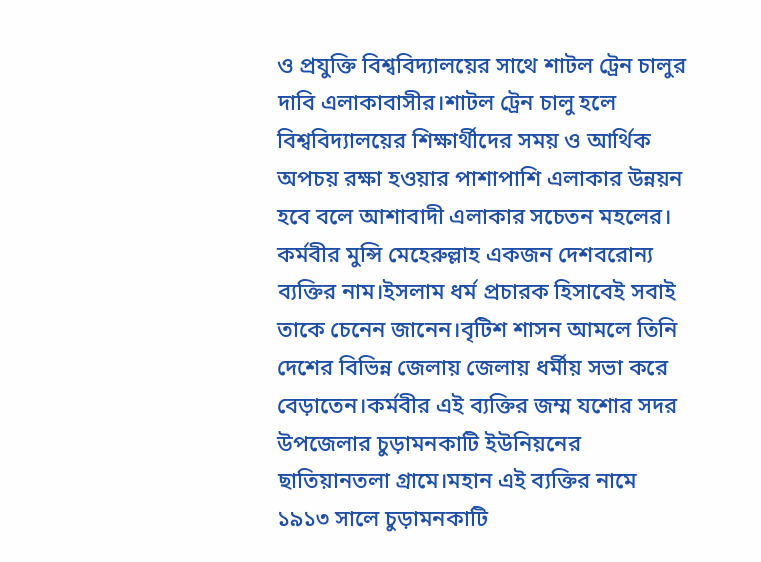ও প্রযুক্তি বিশ্ববিদ্যালয়ের সাথে শাটল ট্রেন চালুর দাবি এলাকাবাসীর।শাটল ট্রেন চালু হলে বিশ্ববিদ্যালয়ের শিক্ষার্থীদের সময় ও আর্থিক অপচয় রক্ষা হওয়ার পাশাপাশি এলাকার উন্নয়ন হবে বলে আশাবাদী এলাকার সচেতন মহলের।
কর্মবীর মুন্সি মেহেরুল্লাহ একজন দেশবরোন্য ব্যক্তির নাম।ইসলাম ধর্ম প্রচারক হিসাবেই সবাই তাকে চেনেন জানেন।বৃটিশ শাসন আমলে তিনি দেশের বিভিন্ন জেলায় জেলায় ধর্মীয় সভা করে বেড়াতেন।কর্মবীর এই ব্যক্তির জম্ম যশোর সদর উপজেলার চুড়ামনকাটি ইউনিয়নের ছাতিয়ানতলা গ্রামে।মহান এই ব্যক্তির নামে ১৯১৩ সালে চুড়ামনকাটি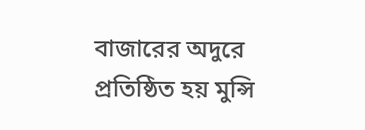বাজারের অদুরে প্রতিষ্ঠিত হয় মুন্সি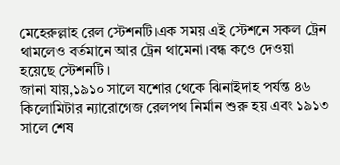মেহেরুল্লাহ রেল স্টেশনটি।এক সময় এই স্টেশনে সকল ট্রেন থামলেও বর্তমানে আর ট্রেন থামেনা।বন্ধ কওে দেওয়া হয়েছে স্টেশনটি ।
জানা যায়,১৯১০ সালে যশোর থেকে ঝিনাইদাহ পর্যন্ত ৪৬ কিলোমিটার ন্যারোগেজ রেলপথ নির্মান শুরু হয় এবং ১৯১৩ সালে শেষ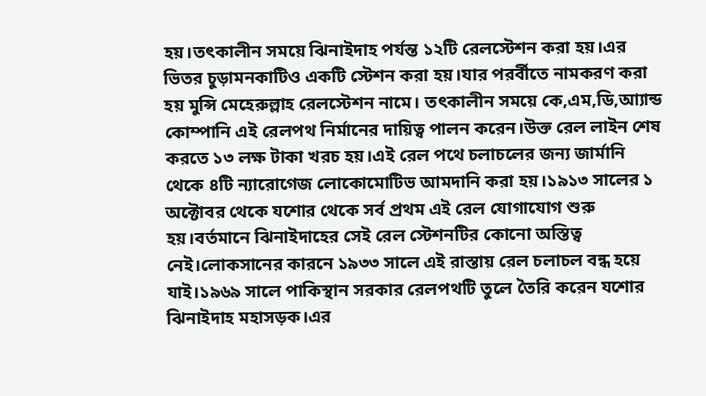হয়।তৎকালীন সময়ে ঝিনাইদাহ পর্যন্ত ১২টি রেলস্টেশন করা হয়।এর ভিতর চুড়ামনকাটিও একটি স্টেশন করা হয়।যার পরর্বীতে নামকরণ করা হয় মুন্সি মেহেরুল্লাহ রেলস্টেশন নামে। তৎকালীন সময়ে কে,এম,ডি,আ্যান্ড কোম্পানি এই রেলপথ নির্মানের দায়িত্ব পালন করেন।উক্ত রেল লাইন শেষ করতে ১৩ লক্ষ টাকা খরচ হয়।এই রেল পথে চলাচলের জন্য জার্মানি থেকে ৪টি ন্যারোগেজ লোকোমোটিভ আমদানি করা হয়।১৯১৩ সালের ১ অক্টোবর থেকে যশোর থেকে সর্ব প্রথম এই রেল যোগাযোগ শুরু হয়।বর্তমানে ঝিনাইদাহের সেই রেল স্টেশনটির কোনো অস্তিত্ব নেই।লোকসানের কারনে ১৯৩৩ সালে এই রাস্তায় রেল চলাচল বন্ধ হয়ে যাই।১৯৬৯ সালে পাকিস্থান সরকার রেলপথটি তুলে তৈরি করেন যশোর ঝিনাইদাহ মহাসড়ক।এর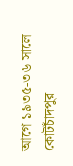আগে ১৯৩৫-৩৬ সালে কোটচাঁদপুর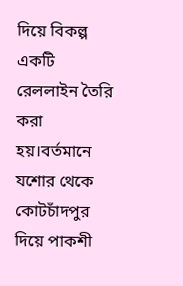দিয়ে বিকল্প একটি রেললাইন তৈরি করা হয়।বর্তমানে যশোর থেকে কোটচাঁদপুর দিয়ে পাকশী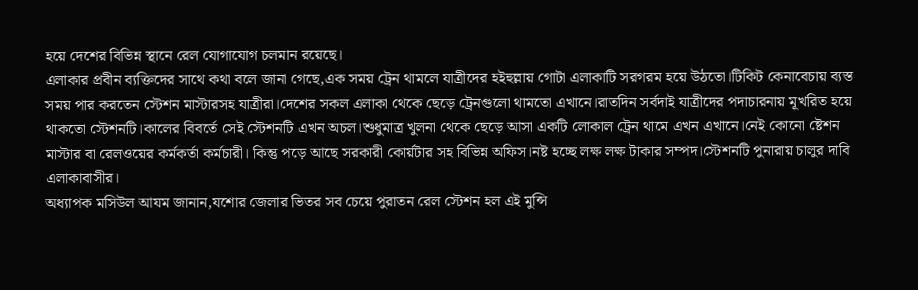হয়ে দেশের বিভিন্ন স্থানে রেল যোগাযোগ চলমান রয়েছে।
এলাকার প্রবীন ব্যক্তিদের সাথে কথা বলে জানা গেছে,এক সময় ট্রেন থামলে যাত্রীদের হইহুল্লায় গোটা এলাকাটি সরগরম হয়ে উঠতো।টিকিট কেনাবেচায় ব্যস্ত সময় পার করতেন স্টেশন মাস্টারসহ যাত্রীরা।দেশের সকল এলাকা থেকে ছেড়ে ট্রেনগুলো থামতো এখানে।রাতদিন সর্বদাই যাত্রীদের পদাচারনায় মূখরিত হয়ে থাকতো স্টেশনটি।কালের বিবর্তে সেই স্টেশনটি এখন অচল।শুধুমাত্র খুলনা থেকে ছেড়ে আসা একটি লোকাল ট্রেন থামে এখন এখানে।নেই কোনো ষ্টেশন মাস্টার বা রেলওয়ের কর্মকর্তা কর্মচারী। কিন্তু পড়ে আছে সরকারী কোর্য়টার সহ বিভিন্ন অফিস।নষ্ট হচ্ছে লক্ষ লক্ষ টাকার সম্পদ।স্টেশনটি পুনারায় চালুর দাবি এলাকাবাসীর।
অধ্যাপক মসিউল আযম জানান,যশোর জেলার ভিতর সব চেয়ে পুরাতন রেল স্টেশন হল এই মুন্সি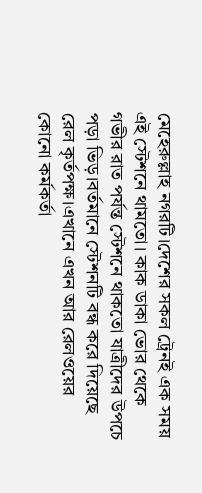মেহেরুল্লাহ নগরটি।দেশের সকল ট্রেনই এক সময় এই স্টেশনে থামতো। কাক ডাকা ভোর থেকে গভীর রাত পর্যন্ত স্টেশনে থাকতো যাত্রীদের উপচে পড়া ভিড়।বর্তমানে স্টেশনটি বন্ধ করে দিয়েছে রেল কৃর্তপক্ষ।এখানে এখন আর রেলওয়ের কোনো কর্মকর্তা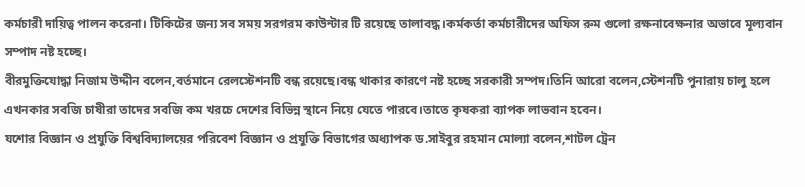কর্মচারী দায়িত্ব পালন করেনা। টিকিটের জন্য সব সময় সরগরম কাউন্টার টি রয়েছে তালাবদ্ধ।কর্মকর্তা কর্মচারীদের অফিস রুম গুলো রক্ষনাবেক্ষনার অভাবে মূল্যবান সম্পাদ নষ্ট হচ্ছে।
বীরমুক্তিযোদ্ধা নিজাম উদ্দীন বলেন,বর্তমানে রেলস্টেশনটি বন্ধ রয়েছে।বন্ধ থাকার কারণে নষ্ট হচ্ছে সরকারী সম্পদ।তিনি আরো বলেন,স্টেশনটি পুনারায় চালু হলে এখনকার সবজি চাষীরা তাদের সবজি কম খরচে দেশের বিভিন্ন স্থানে নিয়ে যেতে পারবে।তাতে কৃষকরা ব্যাপক লাভবান হবেন।
যশোর বিজ্ঞান ও প্রযুক্তি বিশ্ববিদ্যালয়ের পরিবেশ বিজ্ঞান ও প্রযুক্তি বিভাগের অধ্যাপক ড.সাইবুর রহমান মোল্যা বলেন,শাটল ট্রেন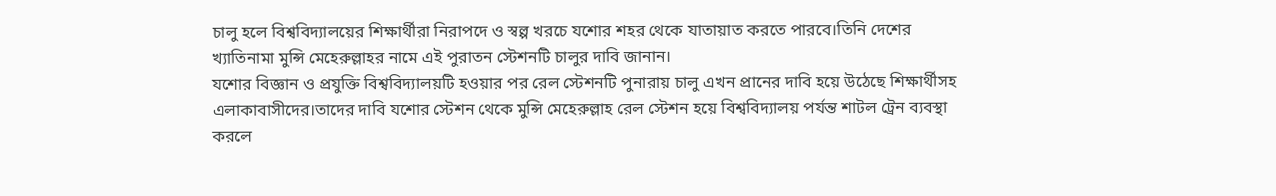চালু হলে বিশ্ববিদ্যালয়ের শিক্ষার্থীরা নিরাপদে ও স্বল্প খরচে যশোর শহর থেকে যাতায়াত করতে পারবে।তিনি দেশের খ্যাতিনামা মুন্সি মেহেরুল্লাহর নামে এই পুরাতন স্টেশনটি চালুর দাবি জানান।
যশোর বিজ্ঞান ও প্রযুক্তি বিশ্ববিদ্যালয়টি হওয়ার পর রেল স্টেশনটি পুনারায় চালু এখন প্রানের দাবি হয়ে উঠেছে শিক্ষার্থীসহ এলাকাবাসীদের।তাদের দাবি যশোর স্টেশন থেকে মুন্সি মেহেরুল্লাহ রেল স্টেশন হয়ে বিশ্ববিদ্যালয় পর্যন্ত শাটল ট্রেন ব্যবস্থা করলে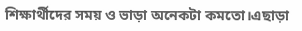শিক্ষার্থীদের সময় ও ভাড়া অনেকটা কমতো।এছাড়া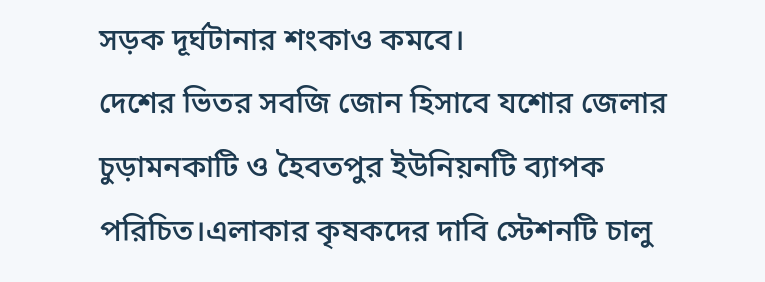সড়ক দূর্ঘটানার শংকাও কমবে।
দেশের ভিতর সবজি জোন হিসাবে যশোর জেলার চুড়ামনকাটি ও হৈবতপুর ইউনিয়নটি ব্যাপক পরিচিত।এলাকার কৃষকদের দাবি স্টেশনটি চালু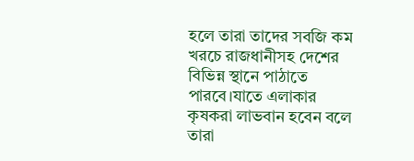হলে তারা তাদের সবজি কম খরচে রাজধানীসহ দেশের বিভিন্ন স্থানে পাঠাতে পারবে।যাতে এলাকার কৃষকরা লাভবান হবেন বলে তারা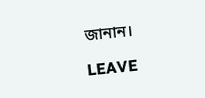জানান।

LEAVE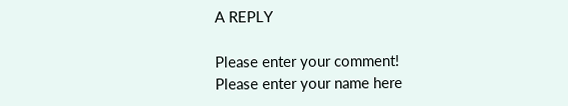A REPLY

Please enter your comment!
Please enter your name here